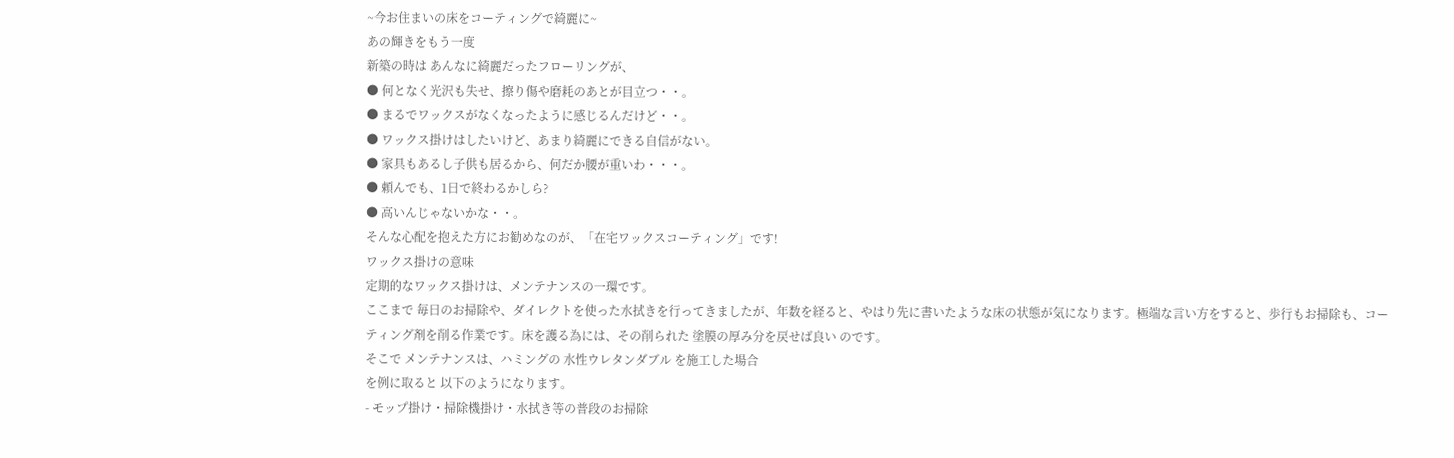~今お住まいの床をコーティングで綺麗に~
あの輝きをもう一度
新築の時は あんなに綺麗だったフローリングが、
● 何となく光沢も失せ、擦り傷や磨耗のあとが目立つ・・。
● まるでワックスがなくなったように感じるんだけど・・。
● ワックス掛けはしたいけど、あまり綺麗にできる自信がない。
● 家具もあるし子供も居るから、何だか腰が重いわ・・・。
● 頼んでも、1日で終わるかしら?
● 高いんじゃないかな・・。
そんな心配を抱えた方にお勧めなのが、「在宅ワックスコーティング」です!
ワックス掛けの意味
定期的なワックス掛けは、メンテナンスの一環です。
ここまで 毎日のお掃除や、ダイレクトを使った水拭きを行ってきましたが、年数を経ると、やはり先に書いたような床の状態が気になります。極端な言い方をすると、歩行もお掃除も、コーティング剤を削る作業です。床を護る為には、その削られた 塗膜の厚み分を戻せば良い のです。
そこで メンテナンスは、ハミングの 水性ウレタンダブル を施工した場合
を例に取ると 以下のようになります。
- モップ掛け・掃除機掛け・水拭き等の普段のお掃除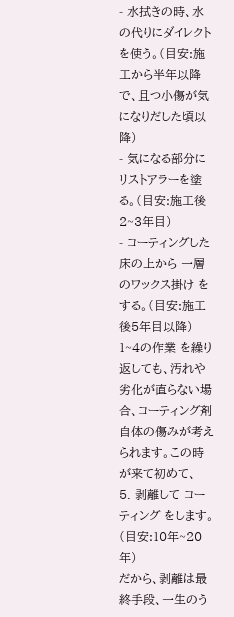- 水拭きの時、水の代りにダイレクトを使う。(目安:施工から半年以降で、且つ小傷が気になりだした頃以降)
- 気になる部分に リストアラーを塗る。(目安:施工後2~3年目)
- コーティングした床の上から 一層のワックス掛け をする。(目安:施工後5年目以降)
1~4の作業 を繰り返しても、汚れや劣化が直らない場合、コーティング剤自体の傷みが考えられます。この時が来て初めて、
5. 剥離して コーティング をします。(目安:10年~20年)
だから、剥離は最終手段、一生のう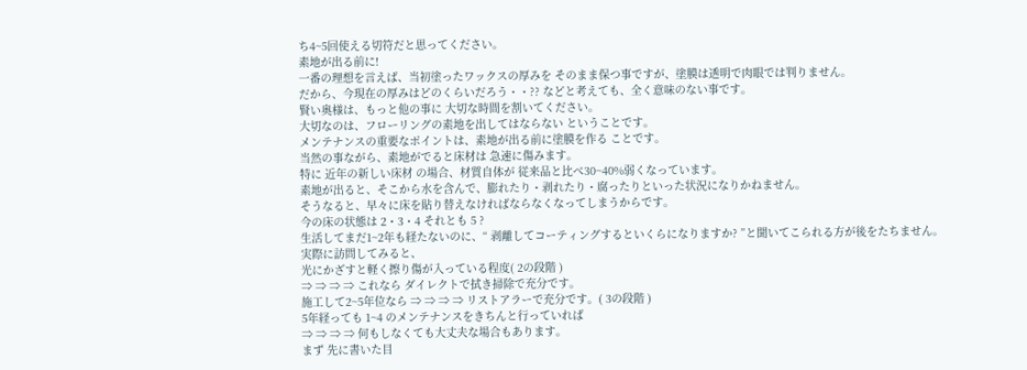ち4~5回使える切符だと思ってください。
素地が出る前に!
一番の理想を言えば、当初塗ったワックスの厚みを そのまま保つ事ですが、塗膜は透明で肉眼では判りません。
だから、今現在の厚みはどのくらいだろう・・?? などと考えても、全く意味のない事です。
賢い奥様は、もっと他の事に 大切な時間を割いてください。
大切なのは、フローリングの素地を出してはならない ということです。
メンテナンスの重要なポイントは、素地が出る前に塗膜を作る ことです。
当然の事ながら、素地がでると床材は 急速に傷みます。
特に 近年の新しい床材 の場合、材質自体が 従来品と比べ30~40%弱くなっています。
素地が出ると、そこから水を含んで、膨れたり・剥れたり・腐ったりといった状況になりかねません。
そうなると、早々に床を貼り替えなければならなくなってしまうからです。
今の床の状態は 2・3・4 それとも 5 ?
生活してまだ1~2年も経たないのに、“ 剥離してコーティングするといくらになりますか? ”と聞いてこられる方が後をたちません。
実際に訪問してみると、
光にかざすと軽く擦り傷が入っている程度( 2の段階 )
⇒ ⇒ ⇒ ⇒ これなら ダイレクトで拭き掃除で充分です。
施工して2~5年位なら ⇒ ⇒ ⇒ ⇒ リストアラーで充分です。( 3の段階 )
5年経っても 1~4 のメンテナンスをきちんと行っていれば
⇒ ⇒ ⇒ ⇒ 何もしなくても大丈夫な場合もあります。
まず 先に書いた目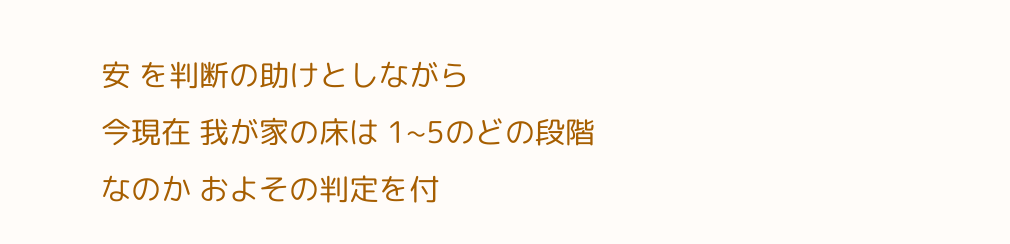安 を判断の助けとしながら
今現在 我が家の床は 1~5のどの段階なのか およその判定を付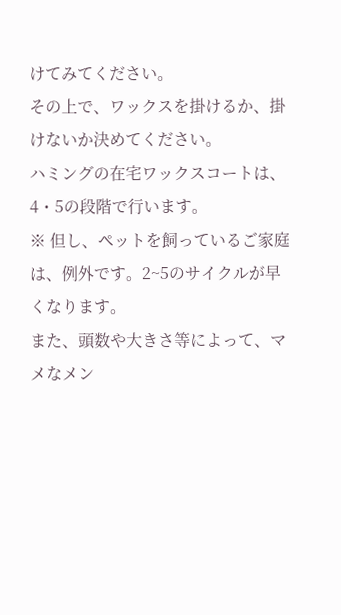けてみてください。
その上で、ワックスを掛けるか、掛けないか決めてください。
ハミングの在宅ワックスコートは、4・5の段階で行います。
※ 但し、ペットを飼っているご家庭は、例外です。2~5のサイクルが早くなります。
また、頭数や大きさ等によって、マメなメン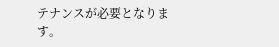テナンスが必要となります。